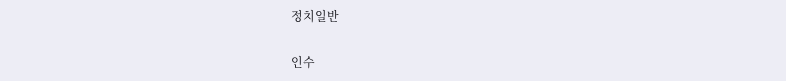정치일반

인수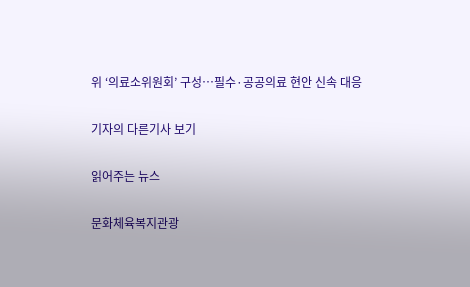위 ‘의료소위원회’ 구성…필수·공공의료 현안 신속 대응

기자의 다른기사 보기

읽어주는 뉴스

문화체육복지관광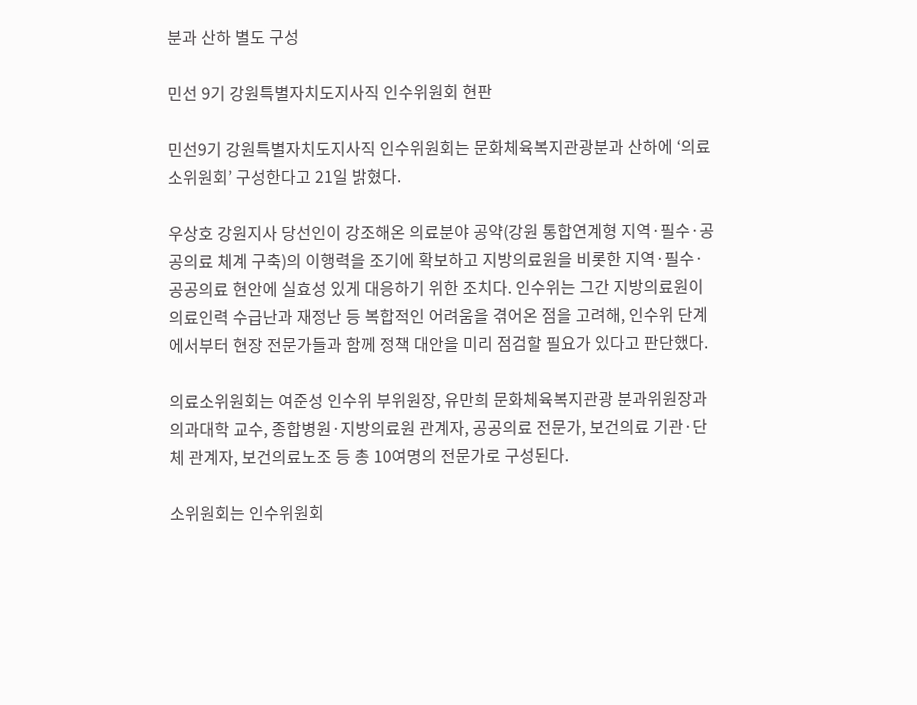분과 산하 별도 구성

민선 9기 강원특별자치도지사직 인수위원회 현판

민선9기 강원특별자치도지사직 인수위원회는 문화체육복지관광분과 산하에 ‘의료소위원회’ 구성한다고 21일 밝혔다.

우상호 강원지사 당선인이 강조해온 의료분야 공약(강원 통합연계형 지역·필수·공공의료 체계 구축)의 이행력을 조기에 확보하고 지방의료원을 비롯한 지역·필수·공공의료 현안에 실효성 있게 대응하기 위한 조치다. 인수위는 그간 지방의료원이 의료인력 수급난과 재정난 등 복합적인 어려움을 겪어온 점을 고려해, 인수위 단계에서부터 현장 전문가들과 함께 정책 대안을 미리 점검할 필요가 있다고 판단했다.

의료소위원회는 여준성 인수위 부위원장, 유만희 문화체육복지관광 분과위원장과 의과대학 교수, 종합병원·지방의료원 관계자, 공공의료 전문가, 보건의료 기관·단체 관계자, 보건의료노조 등 총 10여명의 전문가로 구성된다.

소위원회는 인수위원회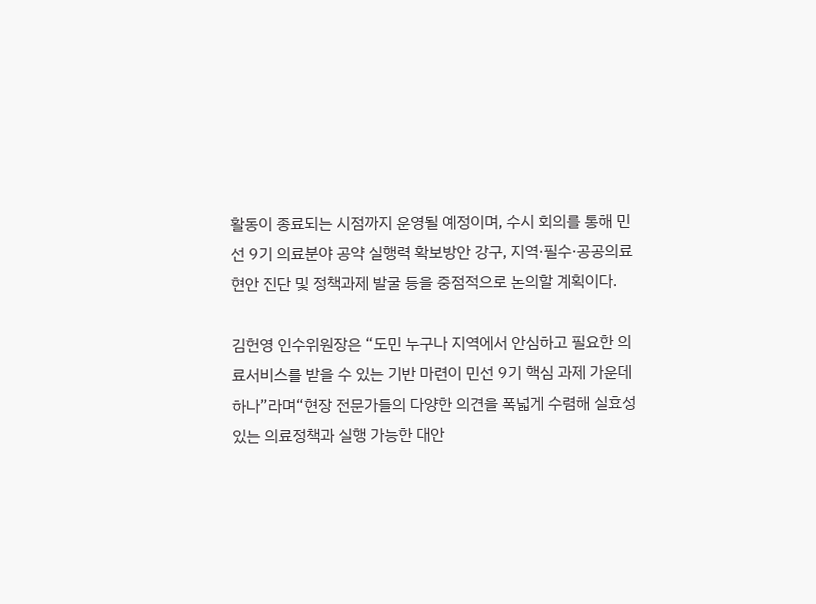활동이 종료되는 시점까지 운영될 예정이며, 수시 회의를 통해 민선 9기 의료분야 공약 실행력 확보방안 강구, 지역·필수·공공의료 현안 진단 및 정책과제 발굴 등을 중점적으로 논의할 계획이다.

김헌영 인수위원장은 “도민 누구나 지역에서 안심하고 필요한 의료서비스를 받을 수 있는 기반 마련이 민선 9기 핵심 과제 가운데 하나”라며“현장 전문가들의 다양한 의견을 폭넓게 수렴해 실효성 있는 의료정책과 실행 가능한 대안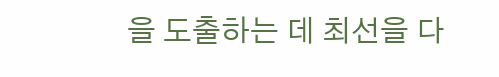을 도출하는 데 최선을 다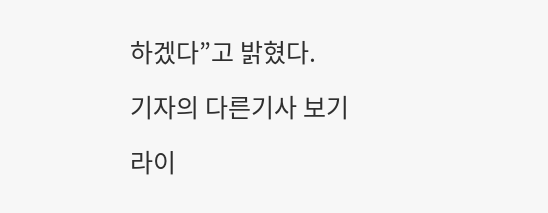하겠다”고 밝혔다.

기자의 다른기사 보기

라이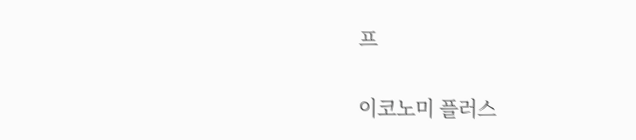프

이코노미 플러스